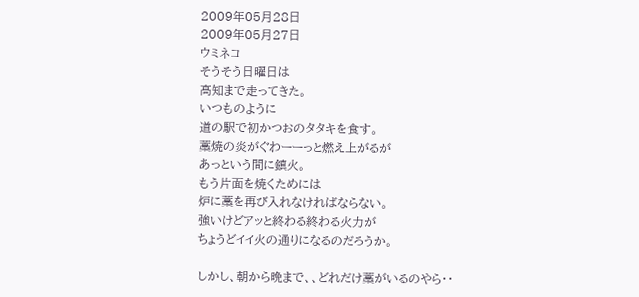2009年05月28日
2009年05月27日
ウミネコ
そうそう日曜日は
高知まで走ってきた。
いつものように
道の駅で初かつおのタタキを食す。
藁焼の炎がぐわーーっと燃え上がるが
あっという間に鎮火。
もう片面を焼くためには
炉に藁を再び入れなければならない。
強いけどアッと終わる終わる火力が
ちょうどイイ火の通りになるのだろうか。

しかし、朝から晩まで、、どれだけ藁がいるのやら・・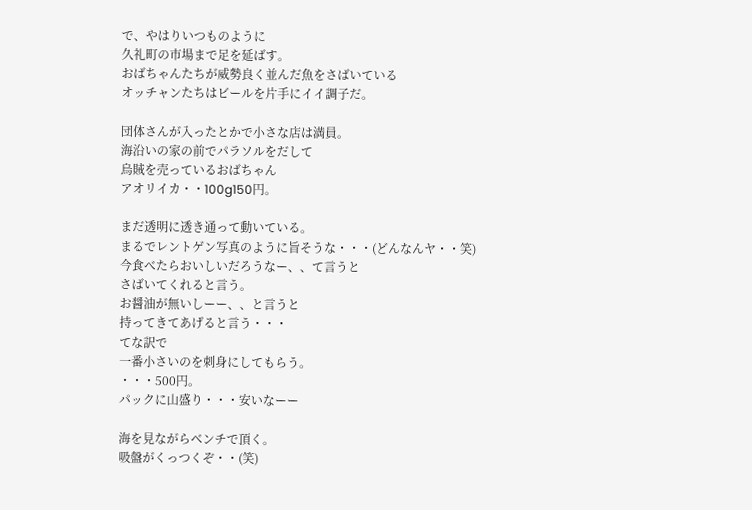で、やはりいつものように
久礼町の市場まで足を延ばす。
おばちゃんたちが威勢良く並んだ魚をさばいている
オッチャンたちはビールを片手にイイ調子だ。

団体さんが入ったとかで小さな店は満員。
海沿いの家の前でパラソルをだして
烏賊を売っているおばちゃん
アオリイカ・・100g150円。

まだ透明に透き通って動いている。
まるでレントゲン写真のように旨そうな・・・(どんなんヤ・・笑)
今食べたらおいしいだろうなー、、て言うと
さばいてくれると言う。
お醤油が無いしーー、、と言うと
持ってきてあげると言う・・・
てな訳で
一番小さいのを刺身にしてもらう。
・・・500円。
パックに山盛り・・・安いなーー

海を見ながらベンチで頂く。
吸盤がくっつくぞ・・(笑)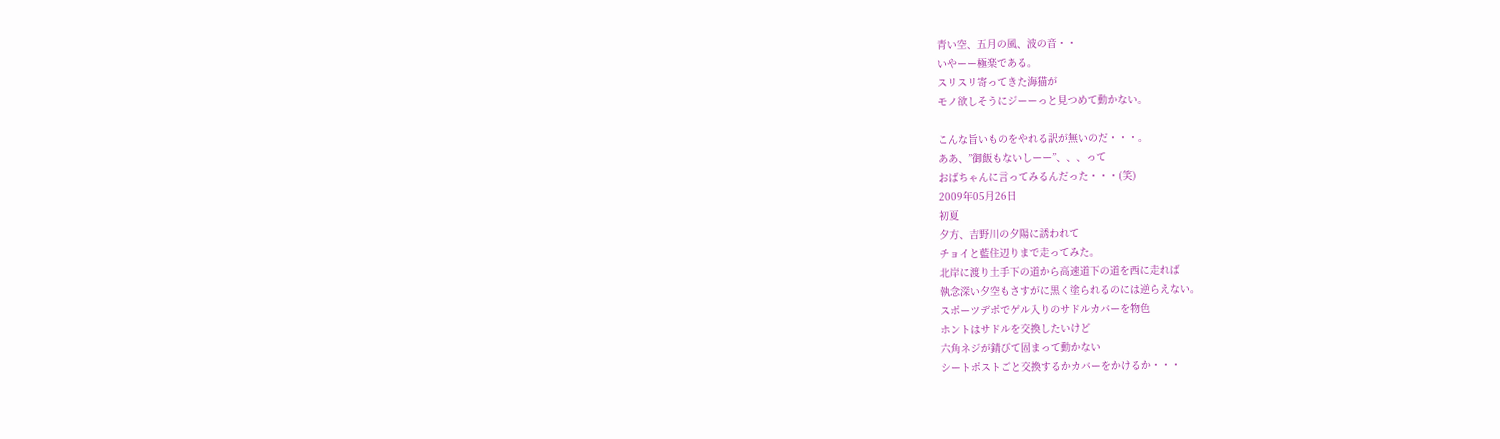青い空、五月の風、波の音・・
いやーー極楽である。
スリスリ寄ってきた海猫が
モノ欲しそうにジーーっと見つめて動かない。

こんな旨いものをやれる訳が無いのだ・・・。
ああ、”御飯もないしーー”、、、って
おばちゃんに言ってみるんだった・・・(笑)
2009年05月26日
初夏
夕方、吉野川の夕陽に誘われて
チョイと藍住辺りまで走ってみた。
北岸に渡り土手下の道から高速道下の道を西に走れば
執念深い夕空もさすがに黒く塗られるのには逆らえない。
スポーツデポでゲル入りのサドルカバーを物色
ホントはサドルを交換したいけど
六角ネジが錆びて固まって動かない
シートポストごと交換するかカバーをかけるか・・・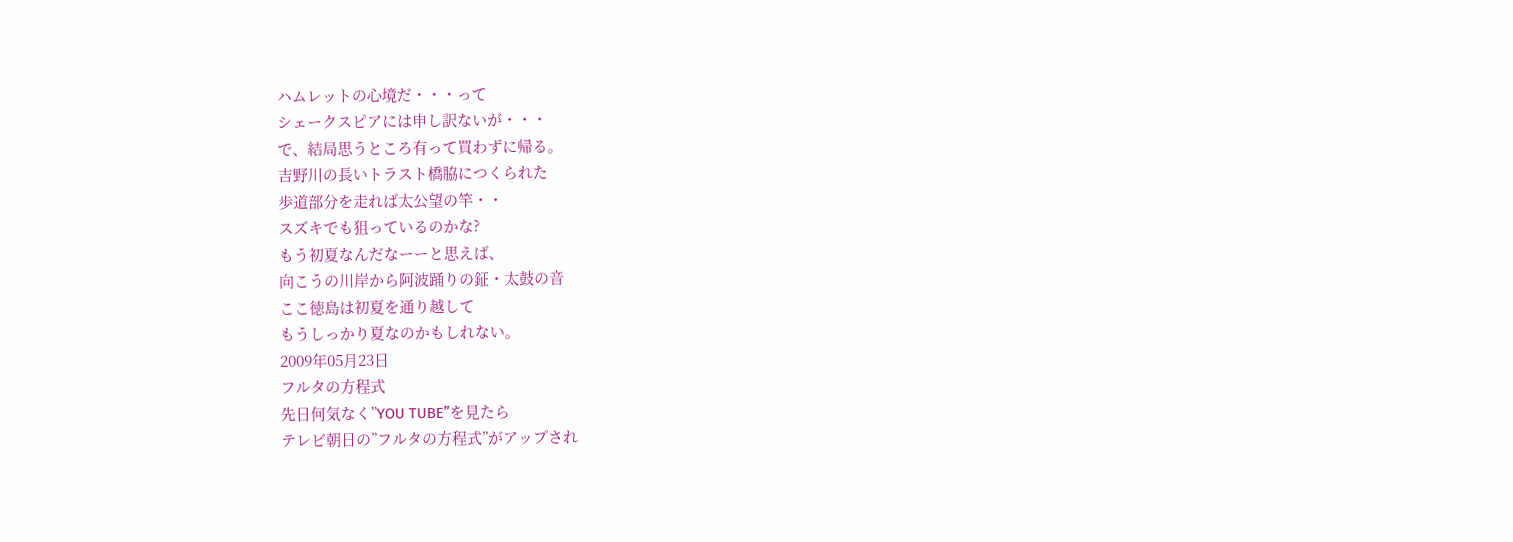ハムレットの心境だ・・・って
シェークスピアには申し訳ないが・・・
で、結局思うところ有って買わずに帰る。
吉野川の長いトラスト橋脇につくられた
歩道部分を走れば太公望の竿・・
スズキでも狙っているのかな?
もう初夏なんだなーーと思えば、
向こうの川岸から阿波踊りの鉦・太鼓の音
ここ徳島は初夏を通り越して
もうしっかり夏なのかもしれない。
2009年05月23日
フルタの方程式
先日何気なく”YOU TUBE”を見たら
テレビ朝日の”フルタの方程式”がアップされ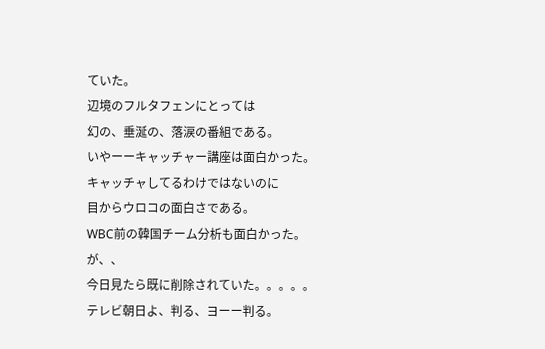ていた。
辺境のフルタフェンにとっては
幻の、垂涎の、落涙の番組である。
いやーーキャッチャー講座は面白かった。
キャッチャしてるわけではないのに
目からウロコの面白さである。
WBC前の韓国チーム分析も面白かった。
が、、
今日見たら既に削除されていた。。。。。
テレビ朝日よ、判る、ヨーー判る。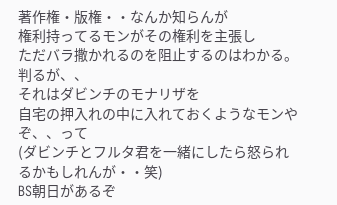著作権・版権・・なんか知らんが
権利持ってるモンがその権利を主張し
ただバラ撒かれるのを阻止するのはわかる。
判るが、、
それはダビンチのモナリザを
自宅の押入れの中に入れておくようなモンやぞ、、って
(ダビンチとフルタ君を一緒にしたら怒られるかもしれんが・・笑)
BS朝日があるぞ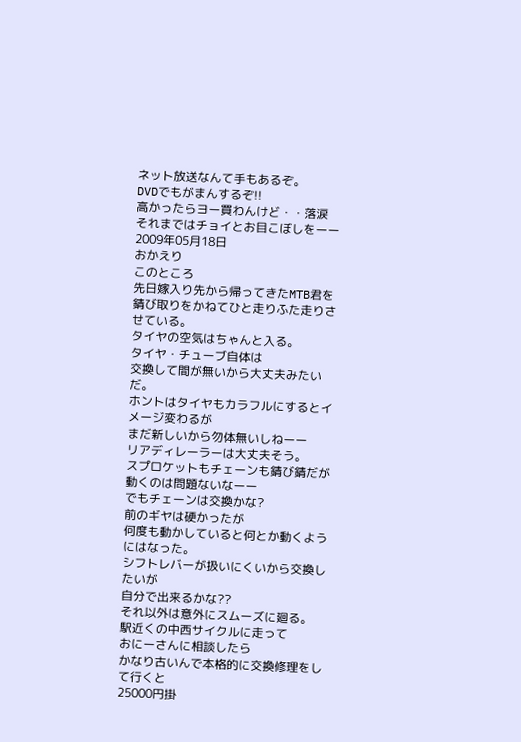ネット放送なんて手もあるぞ。
DVDでもがまんするぞ!!
高かったらヨー買わんけど・・落涙
それまではチョイとお目こぼしをーー
2009年05月18日
おかえり
このところ
先日嫁入り先から帰ってきたMTB君を
錆び取りをかねてひと走りふた走りさせている。
タイヤの空気はちゃんと入る。
タイヤ・チューブ自体は
交換して間が無いから大丈夫みたいだ。
ホントはタイヤもカラフルにするとイメージ変わるが
まだ新しいから勿体無いしねーー
リアディレーラーは大丈夫そう。
スプロケットもチェーンも錆び錆だが
動くのは問題ないなーー
でもチェーンは交換かな?
前のギヤは硬かったが
何度も動かしていると何とか動くようにはなった。
シフトレバーが扱いにくいから交換したいが
自分で出来るかな??
それ以外は意外にスムーズに廻る。
駅近くの中西サイクルに走って
おにーさんに相談したら
かなり古いんで本格的に交換修理をして行くと
25000円掛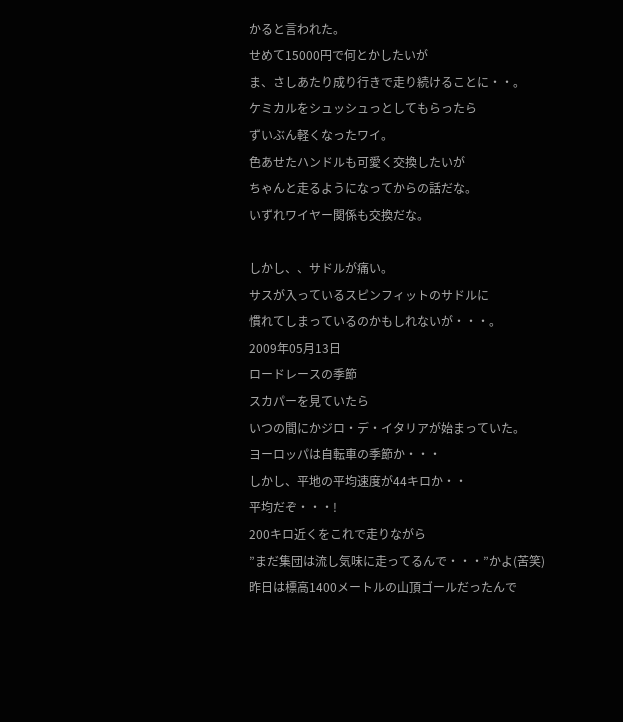かると言われた。
せめて15000円で何とかしたいが
ま、さしあたり成り行きで走り続けることに・・。
ケミカルをシュッシュっとしてもらったら
ずいぶん軽くなったワイ。
色あせたハンドルも可愛く交換したいが
ちゃんと走るようになってからの話だな。
いずれワイヤー関係も交換だな。

しかし、、サドルが痛い。
サスが入っているスピンフィットのサドルに
慣れてしまっているのかもしれないが・・・。
2009年05月13日
ロードレースの季節
スカパーを見ていたら
いつの間にかジロ・デ・イタリアが始まっていた。
ヨーロッパは自転車の季節か・・・
しかし、平地の平均速度が44キロか・・
平均だぞ・・・!
200キロ近くをこれで走りながら
”まだ集団は流し気味に走ってるんで・・・”かよ(苦笑)
昨日は標高1400メートルの山頂ゴールだったんで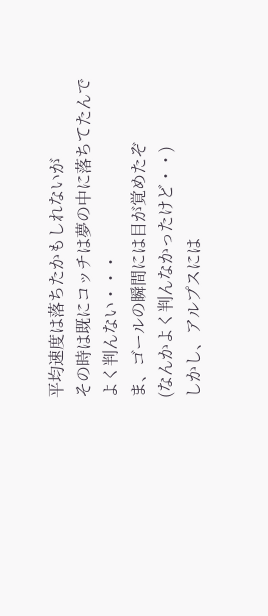平均速度は落ちたかもしれないが
その時は既にコッチは夢の中に落ちてたんで
よく判んない・・・
ま、ゴールの瞬間には目が覚めたぞ
(なんかよく判んなかったけど・・)
しかし、アルプスには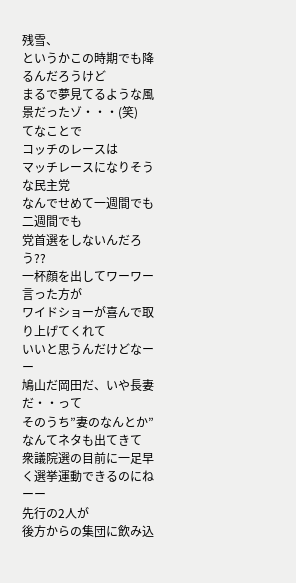残雪、
というかこの時期でも降るんだろうけど
まるで夢見てるような風景だったゾ・・・(笑)
てなことで
コッチのレースは
マッチレースになりそうな民主党
なんでせめて一週間でも二週間でも
党首選をしないんだろう??
一杯顔を出してワーワー言った方が
ワイドショーが喜んで取り上げてくれて
いいと思うんだけどなーー
鳩山だ岡田だ、いや長妻だ・・って
そのうち”妻のなんとか”なんてネタも出てきて
衆議院選の目前に一足早く選挙運動できるのにねーー
先行の2人が
後方からの集団に飲み込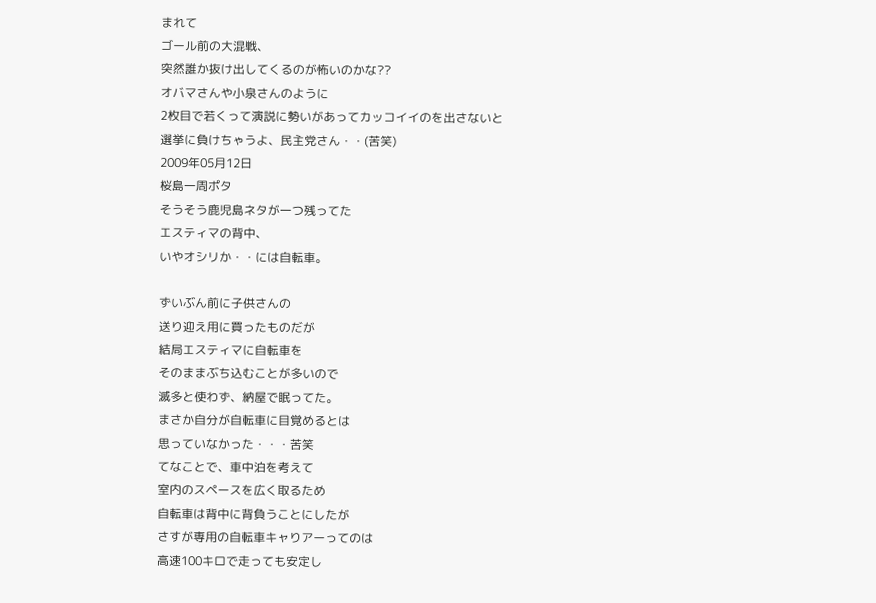まれて
ゴール前の大混戦、
突然誰か抜け出してくるのが怖いのかな??
オバマさんや小泉さんのように
2枚目で若くって演説に勢いがあってカッコイイのを出さないと
選挙に負けちゃうよ、民主党さん・・(苦笑)
2009年05月12日
桜島一周ポタ
そうそう鹿児島ネタが一つ残ってた
エスティマの背中、
いやオシリか・・には自転車。

ずいぶん前に子供さんの
送り迎え用に買ったものだが
結局エスティマに自転車を
そのままぶち込むことが多いので
滅多と使わず、納屋で眠ってた。
まさか自分が自転車に目覚めるとは
思っていなかった・・・苦笑
てなことで、車中泊を考えて
室内のスペースを広く取るため
自転車は背中に背負うことにしたが
さすが専用の自転車キャりアーってのは
高速100キロで走っても安定し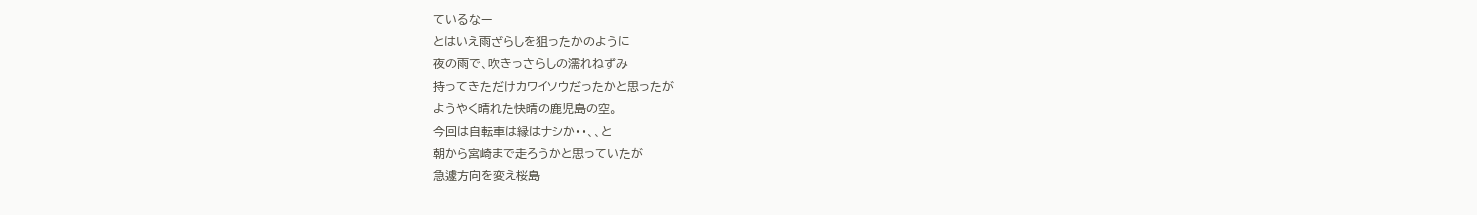ているなー
とはいえ雨ざらしを狙ったかのように
夜の雨で、吹きっさらしの濡れねずみ
持ってきただけカワイソウだったかと思ったが
ようやく晴れた快晴の鹿児島の空。
今回は自転車は縁はナシか・・、、と
朝から宮崎まで走ろうかと思っていたが
急遽方向を変え桜島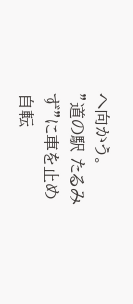へ向かう。
”道の駅 たるみず”に車を止め
自転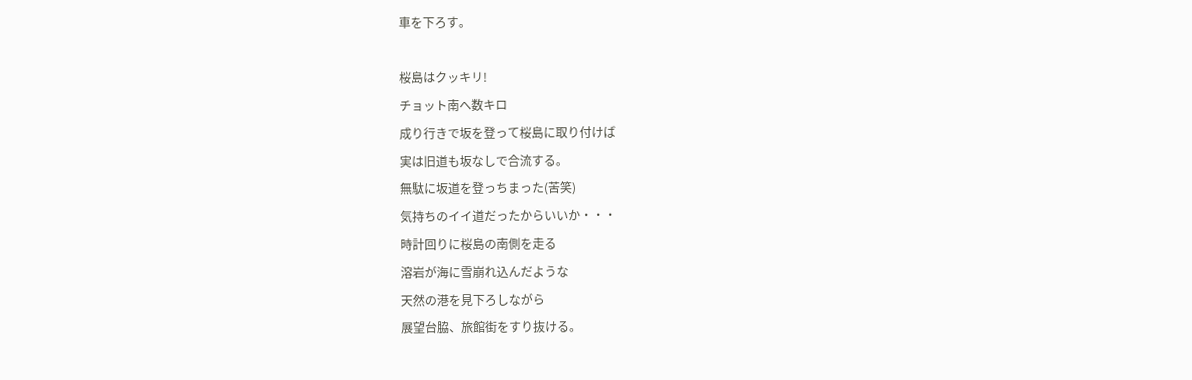車を下ろす。

桜島はクッキリ!
チョット南へ数キロ
成り行きで坂を登って桜島に取り付けば
実は旧道も坂なしで合流する。
無駄に坂道を登っちまった(苦笑)
気持ちのイイ道だったからいいか・・・
時計回りに桜島の南側を走る
溶岩が海に雪崩れ込んだような
天然の港を見下ろしながら
展望台脇、旅館街をすり抜ける。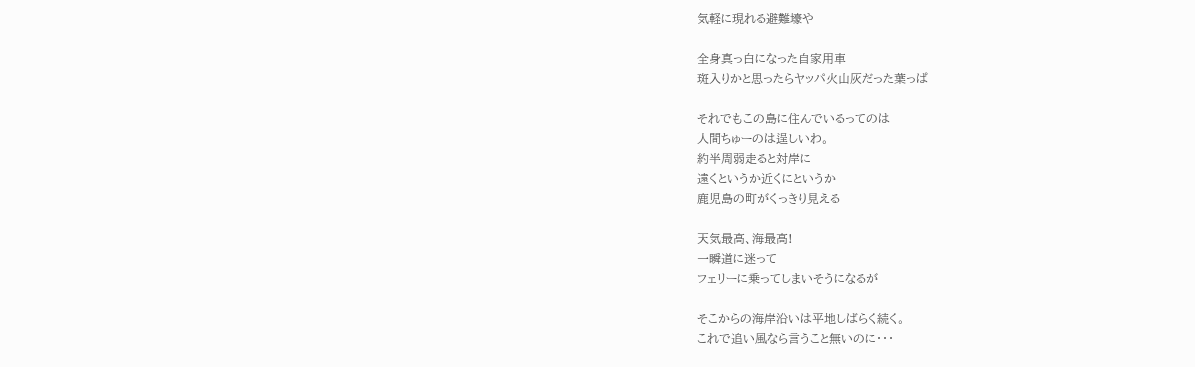気軽に現れる避難壕や

全身真っ白になった自家用車
斑入りかと思ったらヤッパ火山灰だった葉っぱ

それでもこの島に住んでいるってのは
人間ちゅーのは逞しいわ。
約半周弱走ると対岸に
遠くというか近くにというか
鹿児島の町がくっきり見える

天気最高、海最高!
一瞬道に迷って
フェリーに乗ってしまいそうになるが

そこからの海岸沿いは平地しばらく続く。
これで追い風なら言うこと無いのに・・・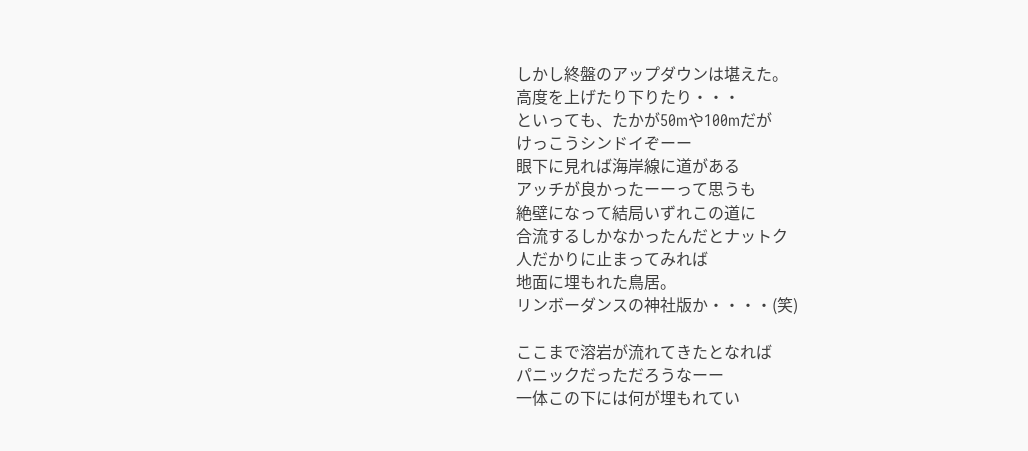しかし終盤のアップダウンは堪えた。
高度を上げたり下りたり・・・
といっても、たかが50mや100mだが
けっこうシンドイぞーー
眼下に見れば海岸線に道がある
アッチが良かったーーって思うも
絶壁になって結局いずれこの道に
合流するしかなかったんだとナットク
人だかりに止まってみれば
地面に埋もれた鳥居。
リンボーダンスの神社版か・・・・(笑)

ここまで溶岩が流れてきたとなれば
パニックだっただろうなーー
一体この下には何が埋もれてい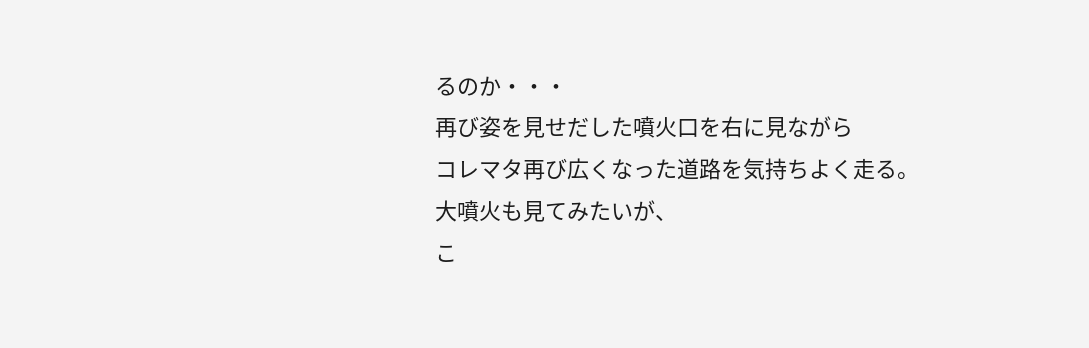るのか・・・
再び姿を見せだした噴火口を右に見ながら
コレマタ再び広くなった道路を気持ちよく走る。
大噴火も見てみたいが、
こ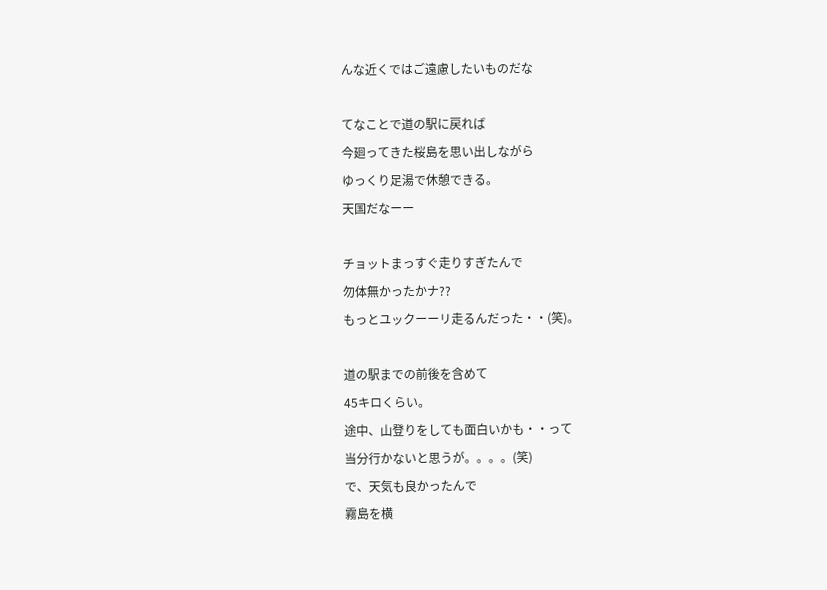んな近くではご遠慮したいものだな

てなことで道の駅に戻れば
今廻ってきた桜島を思い出しながら
ゆっくり足湯で休憩できる。
天国だなーー

チョットまっすぐ走りすぎたんで
勿体無かったかナ??
もっとユックーーリ走るんだった・・(笑)。

道の駅までの前後を含めて
45キロくらい。
途中、山登りをしても面白いかも・・って
当分行かないと思うが。。。。(笑)
で、天気も良かったんで
霧島を横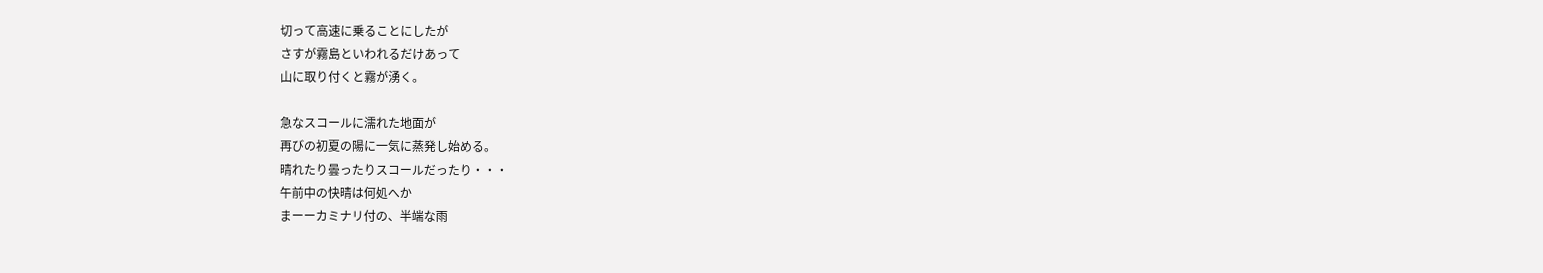切って高速に乗ることにしたが
さすが霧島といわれるだけあって
山に取り付くと霧が湧く。

急なスコールに濡れた地面が
再びの初夏の陽に一気に蒸発し始める。
晴れたり曇ったりスコールだったり・・・
午前中の快晴は何処へか
まーーカミナリ付の、半端な雨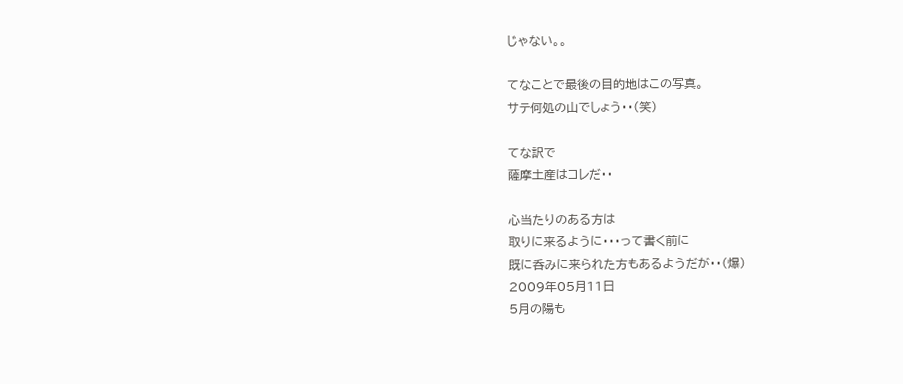じゃない。。

てなことで最後の目的地はこの写真。
サテ何処の山でしょう・・(笑)

てな訳で
薩摩土産はコレだ・・

心当たりのある方は
取りに来るように・・・って書く前に
既に呑みに来られた方もあるようだが・・(爆)
2009年05月11日
5月の陽も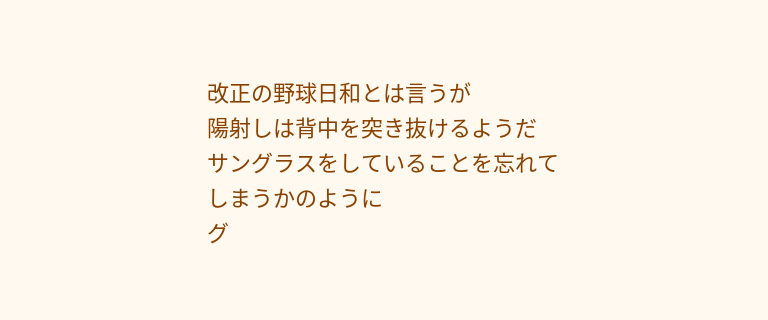改正の野球日和とは言うが
陽射しは背中を突き抜けるようだ
サングラスをしていることを忘れてしまうかのように
グ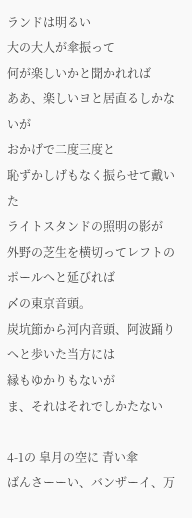ランドは明るい
大の大人が傘振って
何が楽しいかと聞かれれば
ああ、楽しいヨと居直るしかないが
おかげで二度三度と
恥ずかしげもなく振らせて戴いた
ライトスタンドの照明の影が
外野の芝生を横切ってレフトのポールへと延びれば
〆の東京音頭。
炭坑節から河内音頭、阿波踊りへと歩いた当方には
縁もゆかりもないが
ま、それはそれでしかたない

4-1の 皐月の空に 青い傘
ばんさーーい、バンザーイ、万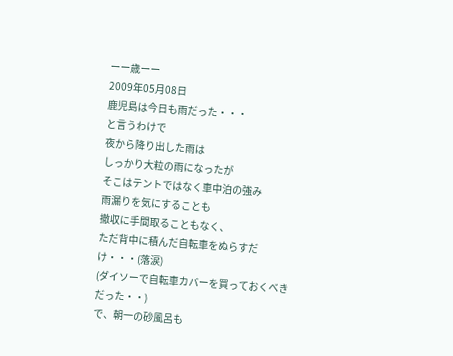ーー歳ーー
2009年05月08日
鹿児島は今日も雨だった・・・
と言うわけで
夜から降り出した雨は
しっかり大粒の雨になったが
そこはテントではなく車中泊の強み
雨漏りを気にすることも
撤収に手間取ることもなく、
ただ背中に積んだ自転車をぬらすだけ・・・(落涙)
(ダイソーで自転車カバーを買っておくべきだった・・)
で、朝一の砂風呂も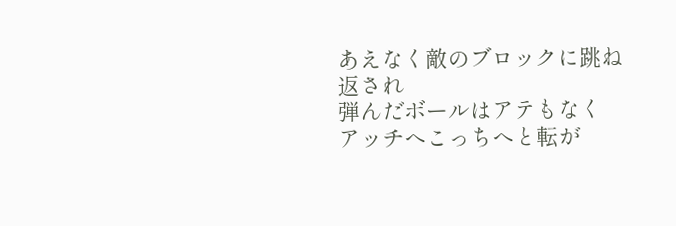あえなく敵のブロックに跳ね返され
弾んだボールはアテもなく
アッチへこっちへと転が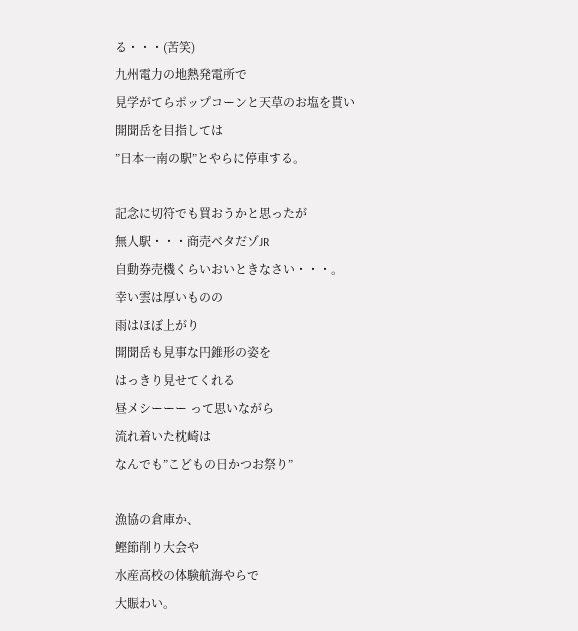る・・・(苦笑)
九州電力の地熱発電所で
見学がてらポップコーンと天草のお塩を貰い
開聞岳を目指しては
”日本一南の駅”とやらに停車する。

記念に切符でも買おうかと思ったが
無人駅・・・商売ベタだゾJR
自動券売機くらいおいときなさい・・・。
幸い雲は厚いものの
雨はほぼ上がり
開聞岳も見事な円錐形の姿を
はっきり見せてくれる
昼メシーーー って思いながら
流れ着いた枕崎は
なんでも”こどもの日かつお祭り”

漁協の倉庫か、
鰹節削り大会や
水産高校の体験航海やらで
大賑わい。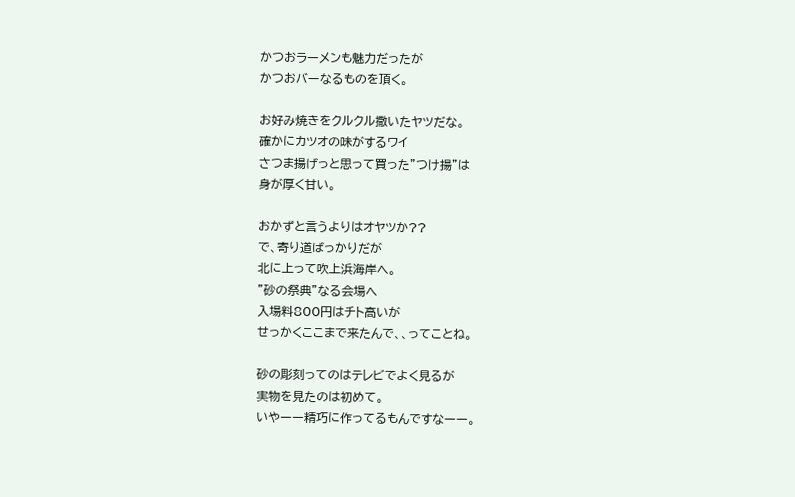かつおラーメンも魅力だったが
かつおバーなるものを頂く。

お好み焼きをクルクル撒いたヤツだな。
確かにカツオの味がするワイ
さつま揚げっと思って買った”つけ揚”は
身が厚く甘い。

おかずと言うよりはオヤツか??
で、寄り道ばっかりだが
北に上って吹上浜海岸へ。
”砂の祭典”なる会場へ
入場料800円はチト高いが
せっかくここまで来たんで、、ってことね。

砂の彫刻ってのはテレビでよく見るが
実物を見たのは初めて。
いやーー精巧に作ってるもんですなーー。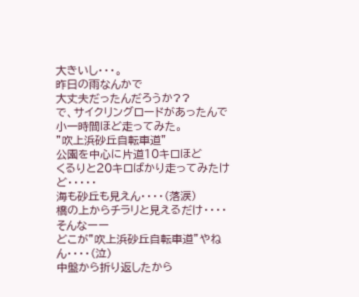大きいし・・・。
昨日の雨なんかで
大丈夫だったんだろうか??
で、サイクリングロードがあったんで
小一時間ほど走ってみた。
”吹上浜砂丘自転車道”
公園を中心に片道10キロほど
くるりと20キロばかり走ってみたけど・・・・・
海も砂丘も見えん・・・・(落涙)
橋の上からチラリと見えるだけ・・・・
そんなーー
どこが”吹上浜砂丘自転車道”やねん・・・・(泣)
中盤から折り返したから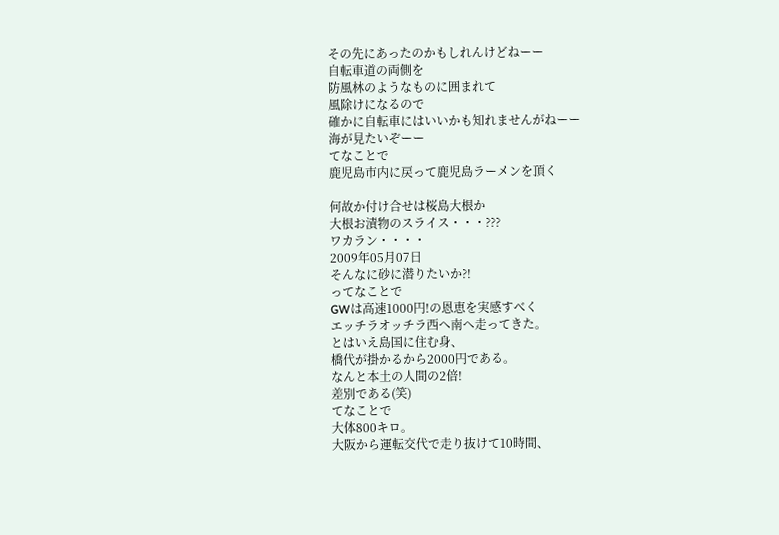その先にあったのかもしれんけどねーー
自転車道の両側を
防風林のようなものに囲まれて
風除けになるので
確かに自転車にはいいかも知れませんがねーー
海が見たいぞーー
てなことで
鹿児島市内に戻って鹿児島ラーメンを頂く

何故か付け合せは桜島大根か
大根お漬物のスライス・・・???
ワカラン・・・・
2009年05月07日
そんなに砂に潜りたいか?!
ってなことで
GWは高速1000円!の恩恵を実感すべく
エッチラオッチラ西へ南へ走ってきた。
とはいえ島国に住む身、
橋代が掛かるから2000円である。
なんと本土の人間の2倍!
差別である(笑)
てなことで
大体800キロ。
大阪から運転交代で走り抜けて10時間、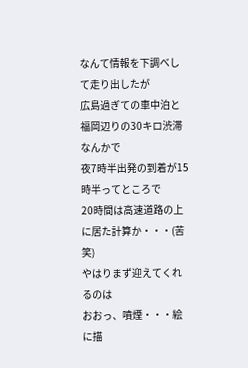なんて情報を下調べして走り出したが
広島過ぎての車中泊と
福岡辺りの30キロ渋滞なんかで
夜7時半出発の到着が15時半ってところで
20時間は高速道路の上に居た計算か・・・(苦笑)
やはりまず迎えてくれるのは
おおっ、噴煙・・・絵に描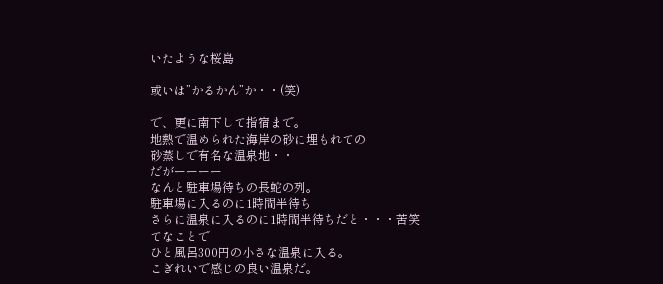いたような桜島

或いは”かるかん”か・・(笑)

で、更に南下して指宿まで。
地熱で温められた海岸の砂に埋もれての
砂蒸しで有名な温泉地・・
だがーーーー
なんと駐車場待ちの長蛇の列。
駐車場に入るのに1時間半待ち
さらに温泉に入るのに1時間半待ちだと・・・苦笑
てなことで
ひと風呂300円の小さな温泉に入る。
こぎれいで感じの良い温泉だ。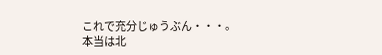これで充分じゅうぶん・・・。
本当は北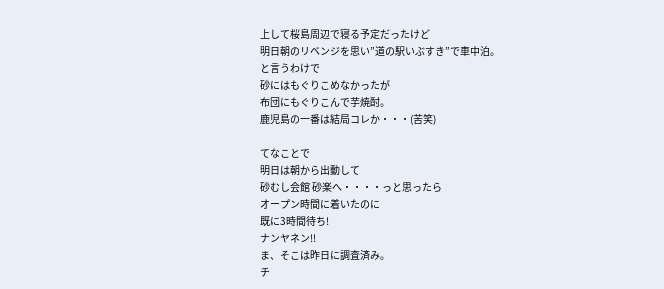上して桜島周辺で寝る予定だったけど
明日朝のリベンジを思い”道の駅いぶすき”で車中泊。
と言うわけで
砂にはもぐりこめなかったが
布団にもぐりこんで芋焼酎。
鹿児島の一番は結局コレか・・・(苦笑)

てなことで
明日は朝から出動して
砂むし会館 砂楽へ・・・・っと思ったら
オープン時間に着いたのに
既に3時間待ち!
ナンヤネン!!
ま、そこは昨日に調査済み。
チ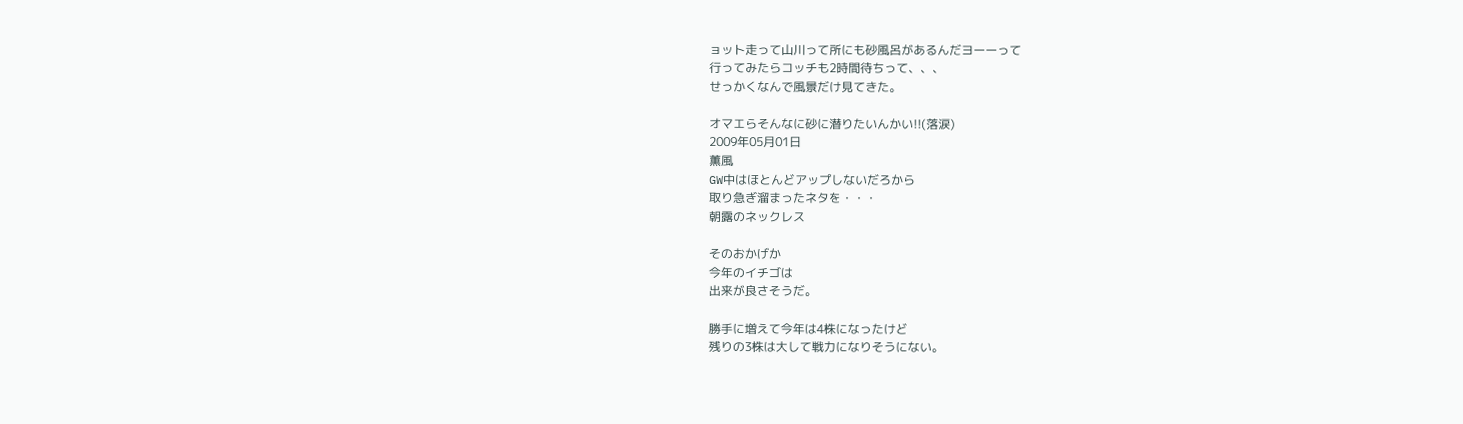ョット走って山川って所にも砂風呂があるんだヨーーって
行ってみたらコッチも2時間待ちって、、、
せっかくなんで風景だけ見てきた。

オマエらそんなに砂に潜りたいんかい!!(落涙)
2009年05月01日
薫風
GW中はほとんどアップしないだろから
取り急ぎ溜まったネタを・・・
朝露のネックレス

そのおかげか
今年のイチゴは
出来が良さそうだ。

勝手に増えて今年は4株になったけど
残りの3株は大して戦力になりそうにない。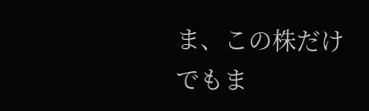ま、この株だけでもま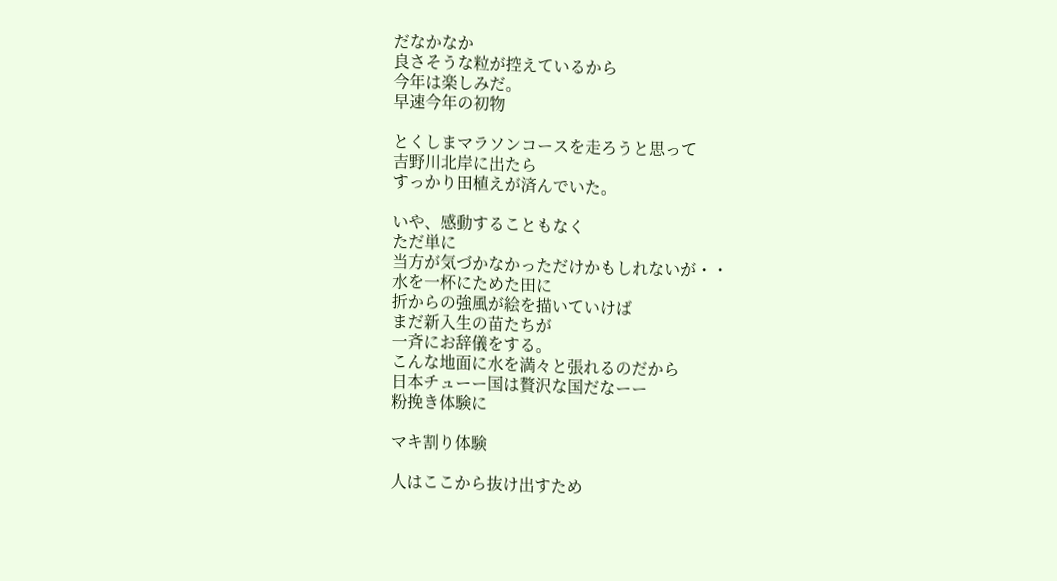だなかなか
良さそうな粒が控えているから
今年は楽しみだ。
早速今年の初物

とくしまマラソンコースを走ろうと思って
吉野川北岸に出たら
すっかり田植えが済んでいた。

いや、感動することもなく
ただ単に
当方が気づかなかっただけかもしれないが・・
水を一杯にためた田に
折からの強風が絵を描いていけば
まだ新入生の苗たちが
一斉にお辞儀をする。
こんな地面に水を満々と張れるのだから
日本チューー国は贅沢な国だなーー
粉挽き体験に

マキ割り体験

人はここから抜け出すため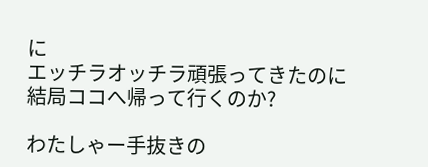に
エッチラオッチラ頑張ってきたのに
結局ココへ帰って行くのか?

わたしゃー手抜きの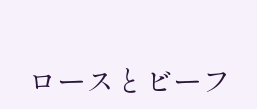ロースとビーフ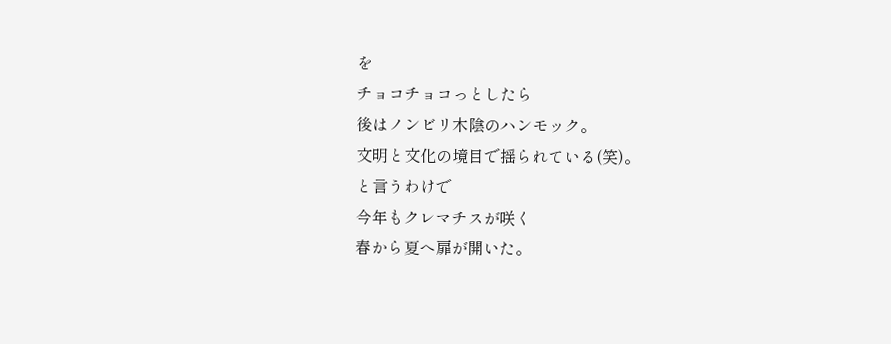を
チョコチョコっとしたら
後はノンビリ木陰のハンモック。
文明と文化の境目で揺られている(笑)。
と言うわけで
今年もクレマチスが咲く
春から夏へ扉が開いた。